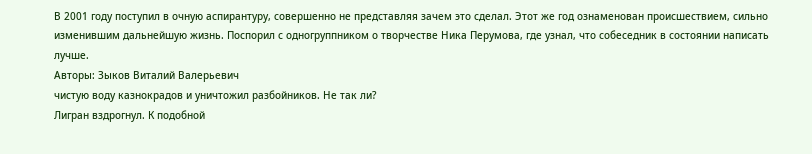В 2001 году поступил в очную аспирантуру, совершенно не представляя зачем это сделал. Этот же год ознаменован происшествием, сильно изменившим дальнейшую жизнь. Поспорил с одногруппником о творчестве Ника Перумова, где узнал, что собеседник в состоянии написать лучше.
Авторы: Зыков Виталий Валерьевич
чистую воду казнокрадов и уничтожил разбойников. Не так ли?
Лигран вздрогнул. К подобной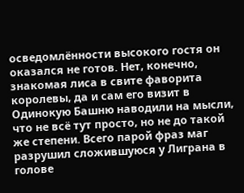осведомлённости высокого гостя он оказался не готов. Нет, конечно, знакомая лиса в свите фаворита королевы, да и сам его визит в Одинокую Башню наводили на мысли, что не всё тут просто, но не до такой же степени. Всего парой фраз маг разрушил сложившуюся у Лиграна в голове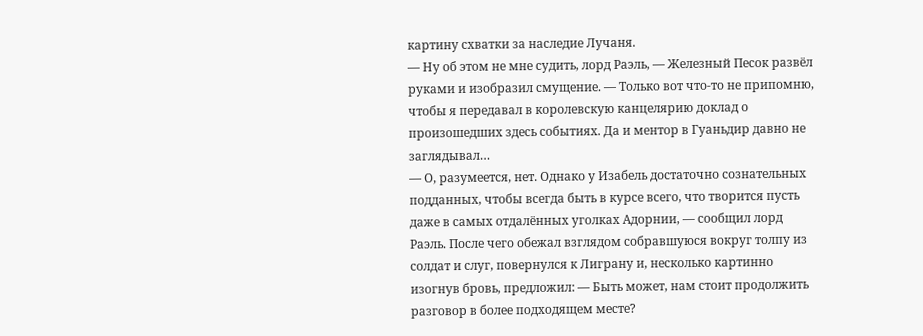картину схватки за наследие Лучаня.
— Ну об этом не мне судить, лорд Раэль, — Железный Песок развёл руками и изобразил смущение. — Только вот что-то не припомню, чтобы я передавал в королевскую канцелярию доклад о произошедших здесь событиях. Да и ментор в Гуаньдир давно не заглядывал…
— О, разумеется, нет. Однако у Изабель достаточно сознательных подданных, чтобы всегда быть в курсе всего, что творится пусть даже в самых отдалённых уголках Адорнии, — сообщил лорд Раэль. После чего обежал взглядом собравшуюся вокруг толпу из солдат и слуг, повернулся к Лиграну и, несколько картинно изогнув бровь, предложил: — Быть может, нам стоит продолжить разговор в более подходящем месте?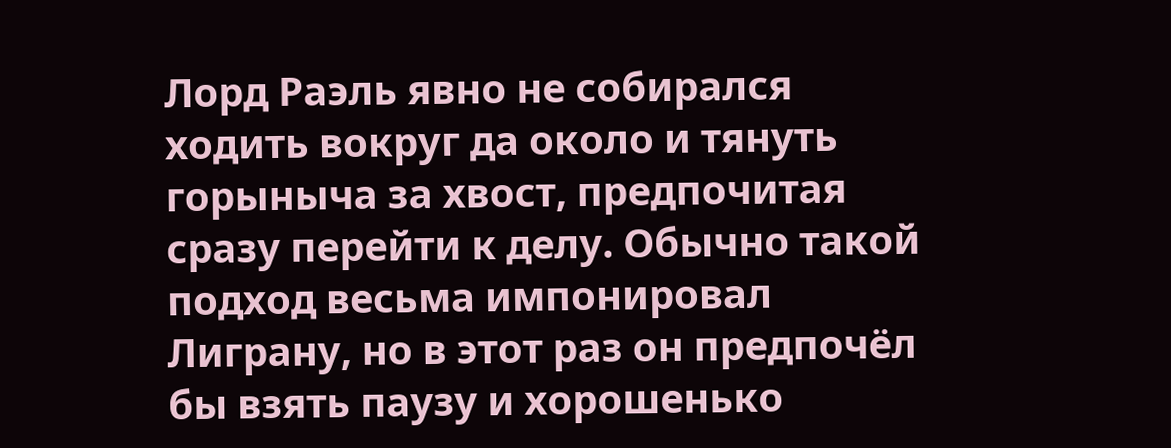Лорд Раэль явно не собирался ходить вокруг да около и тянуть горыныча за хвост, предпочитая сразу перейти к делу. Обычно такой подход весьма импонировал Лиграну, но в этот раз он предпочёл бы взять паузу и хорошенько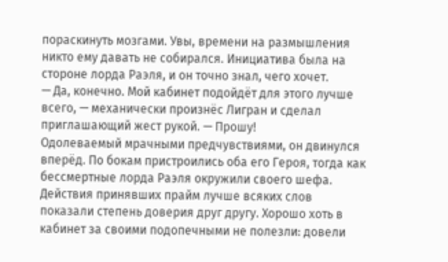пораскинуть мозгами. Увы, времени на размышления никто ему давать не собирался. Инициатива была на стороне лорда Раэля, и он точно знал, чего хочет.
— Да, конечно. Мой кабинет подойдёт для этого лучше всего, — механически произнёс Лигран и сделал приглашающий жест рукой. — Прошу!
Одолеваемый мрачными предчувствиями, он двинулся вперёд. По бокам пристроились оба его Героя, тогда как бессмертные лорда Раэля окружили своего шефа. Действия принявших прайм лучше всяких слов показали степень доверия друг другу. Хорошо хоть в кабинет за своими подопечными не полезли: довели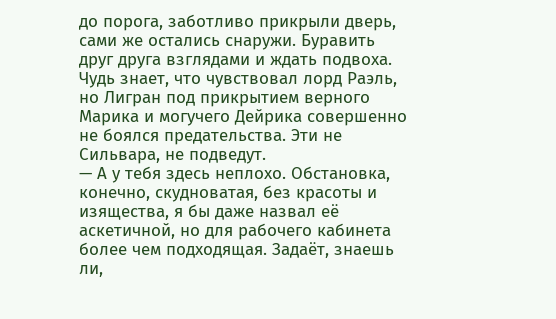до порога, заботливо прикрыли дверь, сами же остались снаружи. Буравить друг друга взглядами и ждать подвоха.
Чудь знает, что чувствовал лорд Раэль, но Лигран под прикрытием верного Марика и могучего Дейрика совершенно не боялся предательства. Эти не Сильвара, не подведут.
— А у тебя здесь неплохо. Обстановка, конечно, скудноватая, без красоты и изящества, я бы даже назвал её аскетичной, но для рабочего кабинета более чем подходящая. Задаёт, знаешь ли,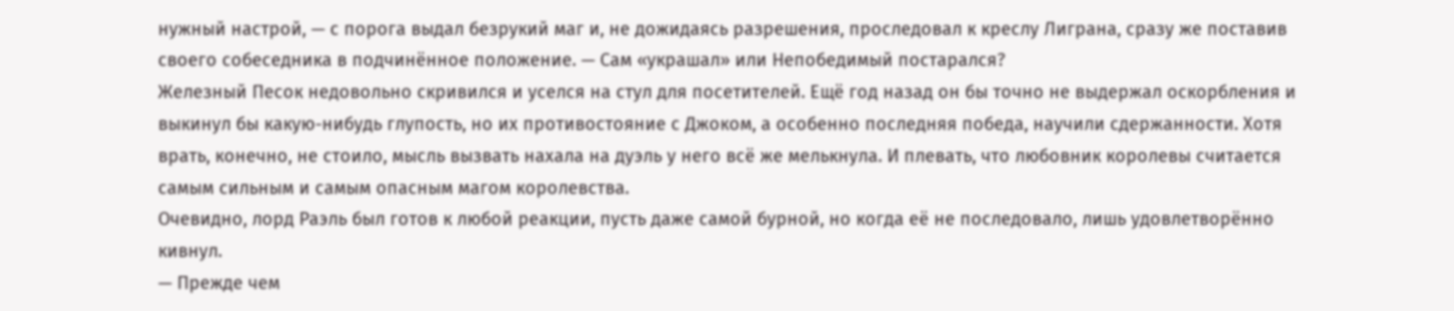нужный настрой, — с порога выдал безрукий маг и, не дожидаясь разрешения, проследовал к креслу Лиграна, сразу же поставив своего собеседника в подчинённое положение. — Сам «украшал» или Непобедимый постарался?
Железный Песок недовольно скривился и уселся на стул для посетителей. Ещё год назад он бы точно не выдержал оскорбления и выкинул бы какую-нибудь глупость, но их противостояние с Джоком, а особенно последняя победа, научили сдержанности. Хотя врать, конечно, не стоило, мысль вызвать нахала на дуэль у него всё же мелькнула. И плевать, что любовник королевы считается самым сильным и самым опасным магом королевства.
Очевидно, лорд Раэль был готов к любой реакции, пусть даже самой бурной, но когда её не последовало, лишь удовлетворённо кивнул.
— Прежде чем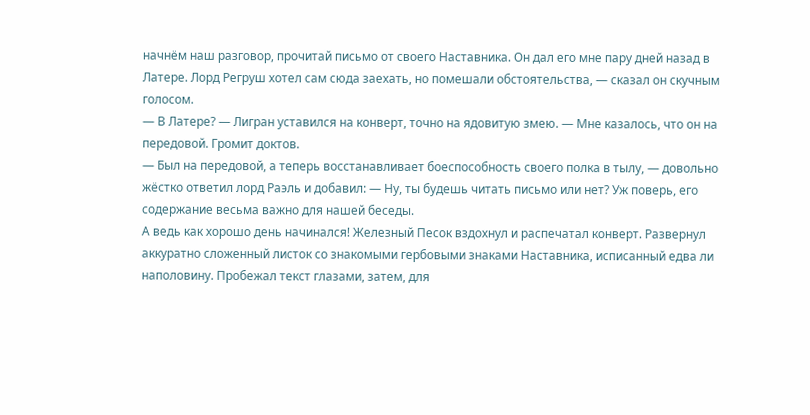начнём наш разговор, прочитай письмо от своего Наставника. Он дал его мне пару дней назад в Латере. Лорд Регруш хотел сам сюда заехать, но помешали обстоятельства, — сказал он скучным голосом.
— В Латере? — Лигран уставился на конверт, точно на ядовитую змею. — Мне казалось, что он на передовой. Громит доктов.
— Был на передовой, а теперь восстанавливает боеспособность своего полка в тылу, — довольно жёстко ответил лорд Раэль и добавил: — Ну, ты будешь читать письмо или нет? Уж поверь, его содержание весьма важно для нашей беседы.
А ведь как хорошо день начинался! Железный Песок вздохнул и распечатал конверт. Развернул аккуратно сложенный листок со знакомыми гербовыми знаками Наставника, исписанный едва ли наполовину. Пробежал текст глазами, затем, для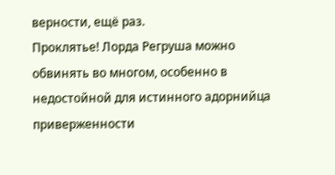верности, ещё раз.
Проклятье! Лорда Регруша можно обвинять во многом, особенно в недостойной для истинного адорнийца приверженности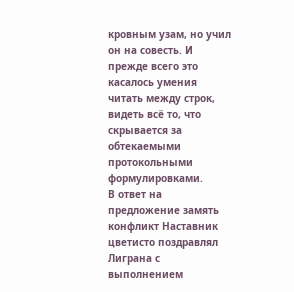кровным узам, но учил он на совесть. И прежде всего это касалось умения читать между строк, видеть всё то, что скрывается за обтекаемыми протокольными формулировками.
В ответ на предложение замять конфликт Наставник цветисто поздравлял Лиграна с выполнением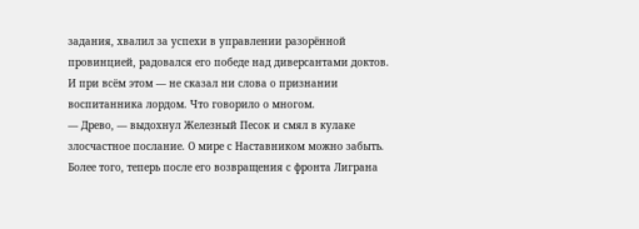задания, хвалил за успехи в управлении разорённой провинцией, радовался его победе над диверсантами доктов. И при всём этом — не сказал ни слова о признании воспитанника лордом. Что говорило о многом.
— Древо, — выдохнул Железный Песок и смял в кулаке злосчастное послание. О мире с Наставником можно забыть. Более того, теперь после его возвращения с фронта Лиграна